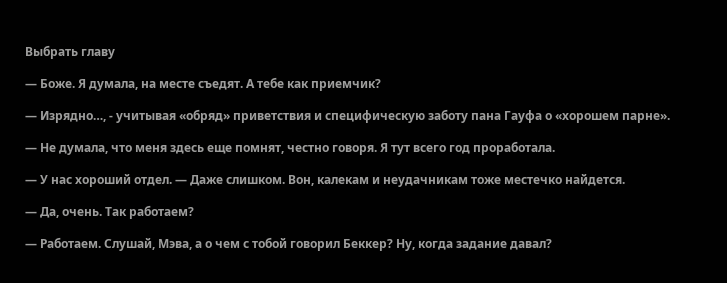Выбрать главу

— Боже. Я думала, на месте съедят. А тебе как приемчик?

— Изрядно…, - учитывая «обряд» приветствия и специфическую заботу пана Гауфа о «хорошем парне».

— Не думала, что меня здесь еще помнят, честно говоря. Я тут всего год проработала.

— У нас хороший отдел. — Даже слишком. Вон, калекам и неудачникам тоже местечко найдется.

— Да, очень. Так работаем?

— Работаем. Слушай, Мэва, а о чем с тобой говорил Беккер? Ну, когда задание давал?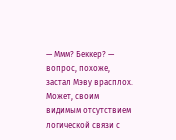— Ммм? Беккер? — вопрос, похоже, застал Мэву врасплох. Может, своим видимым отсутствием логической связи с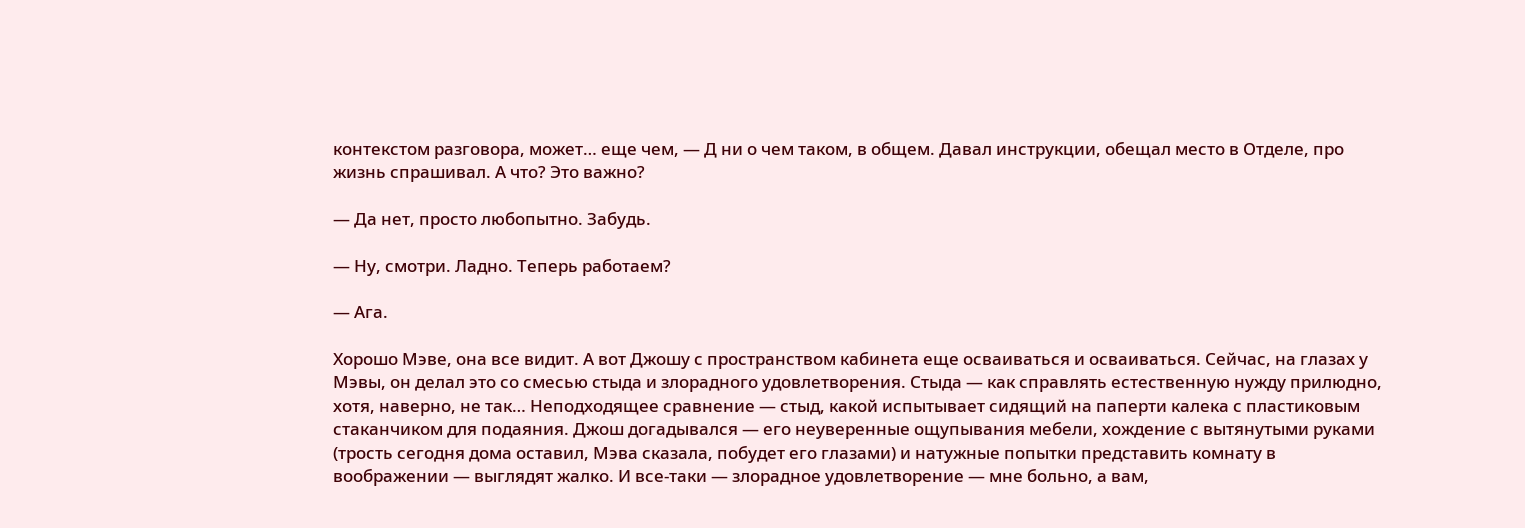контекстом разговора, может… еще чем, — Д ни о чем таком, в общем. Давал инструкции, обещал место в Отделе, про жизнь спрашивал. А что? Это важно?

— Да нет, просто любопытно. Забудь.

— Ну, смотри. Ладно. Теперь работаем?

— Ага.

Хорошо Мэве, она все видит. А вот Джошу с пространством кабинета еще осваиваться и осваиваться. Сейчас, на глазах у Мэвы, он делал это со смесью стыда и злорадного удовлетворения. Стыда — как справлять естественную нужду прилюдно, хотя, наверно, не так… Неподходящее сравнение — стыд, какой испытывает сидящий на паперти калека с пластиковым стаканчиком для подаяния. Джош догадывался — его неуверенные ощупывания мебели, хождение с вытянутыми руками (трость сегодня дома оставил, Мэва сказала, побудет его глазами) и натужные попытки представить комнату в воображении — выглядят жалко. И все-таки — злорадное удовлетворение — мне больно, а вам,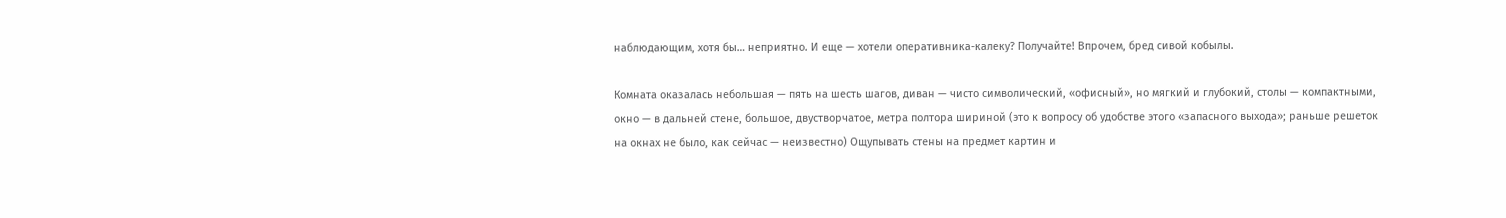наблюдающим, хотя бы… неприятно. И еще — хотели оперативника-калеку? Получайте! Впрочем, бред сивой кобылы.

Комната оказалась небольшая — пять на шесть шагов, диван — чисто символический, «офисный», но мягкий и глубокий, столы — компактными, окно — в дальней стене, большое, двустворчатое, метра полтора шириной (это к вопросу об удобстве этого «запасного выхода»; раньше решеток на окнах не было, как сейчас — неизвестно) Ощупывать стены на предмет картин и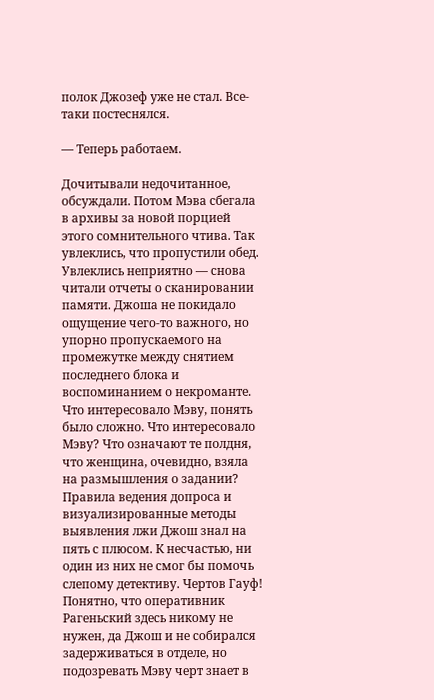полок Джозеф уже не стал. Все-таки постеснялся.

— Теперь работаем.

Дочитывали недочитанное, обсуждали. Потом Мэва сбегала в архивы за новой порцией этого сомнительного чтива. Так увлеклись, что пропустили обед. Увлеклись неприятно — снова читали отчеты о сканировании памяти. Джоша не покидало ощущение чего-то важного, но упорно пропускаемого на промежутке между снятием последнего блока и воспоминанием о некроманте. Что интересовало Мэву, понять было сложно. Что интересовало Мэву? Что означают те полдня, что женщина, очевидно, взяла на размышления о задании? Правила ведения допроса и визуализированные методы выявления лжи Джош знал на пять с плюсом. К несчастью, ни один из них не смог бы помочь слепому детективу. Чертов Гауф! Понятно, что оперативник Рагеньский здесь никому не нужен, да Джош и не собирался задерживаться в отделе, но подозревать Мэву черт знает в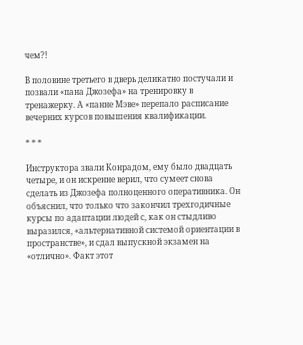чем?!

В половине третьего в дверь деликатно постучали и позвали «пана Джозефа» на тренировку в тренажерку. А «панне Мэве» перепало расписание вечерних курсов повышения квалификации.

* * *

Инструктора звали Конрадом, ему было двадцать четыре, и он искренне верил, что сумеет снова сделать из Джозефа полноценного оперативника. Он объяснил, что только что закончил трехгодичные курсы по адаптации людей с, как он стыдливо выразился, «альтернативной системой ориентации в пространстве», и сдал выпускной экзамен на «отлично». Факт этот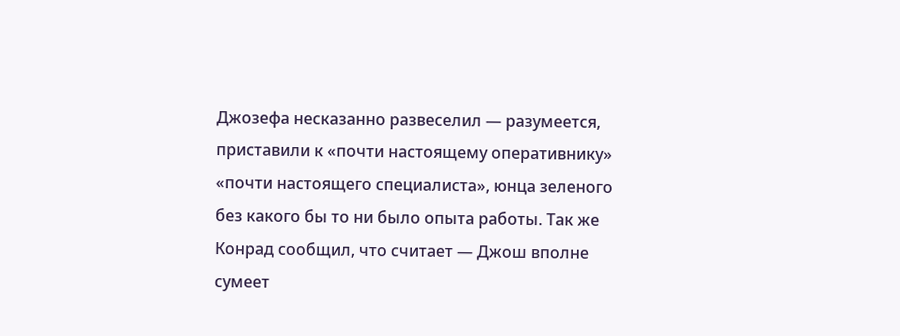Джозефа несказанно развеселил — разумеется, приставили к «почти настоящему оперативнику» «почти настоящего специалиста», юнца зеленого без какого бы то ни было опыта работы. Так же Конрад сообщил, что считает — Джош вполне сумеет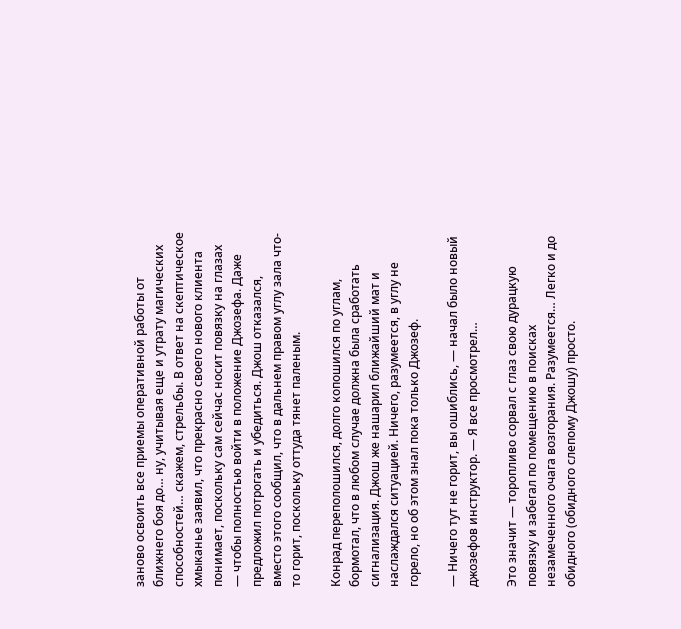заново освоить все приемы оперативной работы от ближнего боя до… ну, учитывая еще и утрату магических способностей… скажем, стрельбы. В ответ на скептическое хмыканье заявил, что прекрасно своего нового клиента понимает, поскольку сам сейчас носит повязку на глазах — чтобы полностью войти в положение Джозефа. Даже предложил потрогать и убедиться. Джош отказался, вместо этого сообщил, что в дальнем правом углу зала что-то горит, поскольку оттуда тянет паленым.

Конрад переполошился, долго копошился по углам, бормотал, что в любом случае должна была сработать сигнализация. Джош же нашарил ближайший мат и наслаждался ситуацией. Ничего, разумеется, в углу не горело, но об этом знал пока только Джозеф.

— Ничего тут не горит, вы ошиблись, — начал было новый джозефов инструктор. — Я все просмотрел…

Это значит — торопливо сорвал с глаз свою дурацкую повязку и забегал по помещению в поисках незамеченного очага возгорания. Разумеется… Легко и до обидного (обидного слепому Джошу) просто.